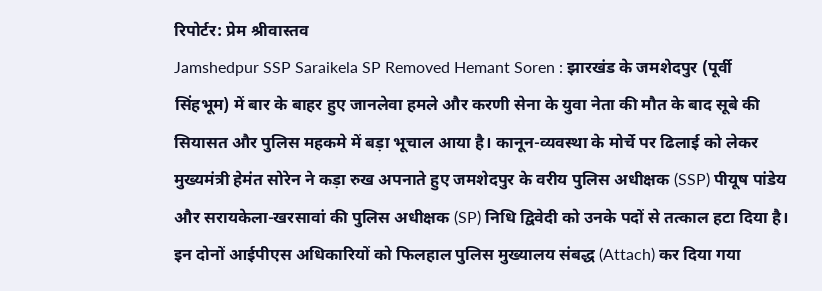रिपोर्टर: प्रेम श्रीवास्तव
Jamshedpur SSP Saraikela SP Removed Hemant Soren : झारखंड के जमशेदपुर (पूर्वी सिंहभूम) में बार के बाहर हुए जानलेवा हमले और करणी सेना के युवा नेता की मौत के बाद सूबे की सियासत और पुलिस महकमे में बड़ा भूचाल आया है। कानून-व्यवस्था के मोर्चे पर ढिलाई को लेकर मुख्यमंत्री हेमंत सोरेन ने कड़ा रुख अपनाते हुए जमशेदपुर के वरीय पुलिस अधीक्षक (SSP) पीयूष पांडेय और सरायकेला-खरसावां की पुलिस अधीक्षक (SP) निधि द्विवेदी को उनके पदों से तत्काल हटा दिया है। इन दोनों आईपीएस अधिकारियों को फिलहाल पुलिस मुख्यालय संबद्ध (Attach) कर दिया गया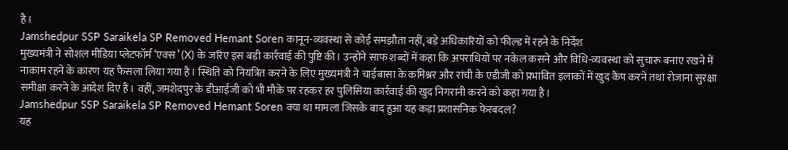है।
Jamshedpur SSP Saraikela SP Removed Hemant Soren कानून-व्यवस्था से कोई समझौता नहीं, बड़े अधिकारियों को फील्ड में रहने के निर्देश
मुख्यमंत्री ने सोशल मीडिया प्लेटफॉर्म ‘एक्स’ (X) के जरिए इस बड़ी कार्रवाई की पुष्टि की। उन्होंने साफ शब्दों में कहा कि अपराधियों पर नकेल कसने और विधि-व्यवस्था को सुचारू बनाए रखने में नाकाम रहने के कारण यह फैसला लिया गया है। स्थिति को नियंत्रित करने के लिए मुख्यमंत्री ने चाईबासा के कमिश्नर और रांची के एडीजी को प्रभावित इलाकों में खुद कैंप करने तथा रोजाना सुरक्षा समीक्षा करने के आदेश दिए हैं। वहीं, जमशेदपुर के डीआईजी को भी मौके पर रहकर हर पुलिसिया कार्रवाई की खुद निगरानी करने को कहा गया है।
Jamshedpur SSP Saraikela SP Removed Hemant Soren क्या था मामला जिसके बाद हुआ यह कड़ा प्रशासनिक फेरबदल?
यह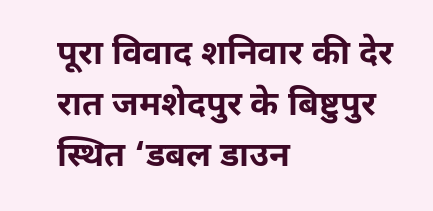पूरा विवाद शनिवार की देर रात जमशेदपुर के बिष्टुपुर स्थित ‘डबल डाउन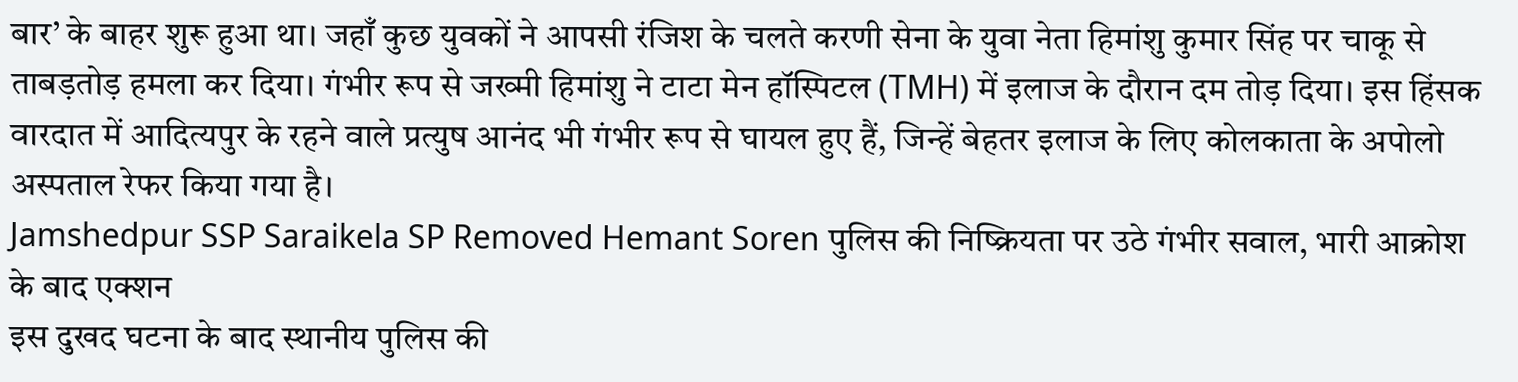बार’ के बाहर शुरू हुआ था। जहाँ कुछ युवकों ने आपसी रंजिश के चलते करणी सेना के युवा नेता हिमांशु कुमार सिंह पर चाकू से ताबड़तोड़ हमला कर दिया। गंभीर रूप से जख्मी हिमांशु ने टाटा मेन हॉस्पिटल (TMH) में इलाज के दौरान दम तोड़ दिया। इस हिंसक वारदात में आदित्यपुर के रहने वाले प्रत्युष आनंद भी गंभीर रूप से घायल हुए हैं, जिन्हें बेहतर इलाज के लिए कोलकाता के अपोलो अस्पताल रेफर किया गया है।
Jamshedpur SSP Saraikela SP Removed Hemant Soren पुलिस की निष्क्रियता पर उठे गंभीर सवाल, भारी आक्रोश के बाद एक्शन
इस दुखद घटना के बाद स्थानीय पुलिस की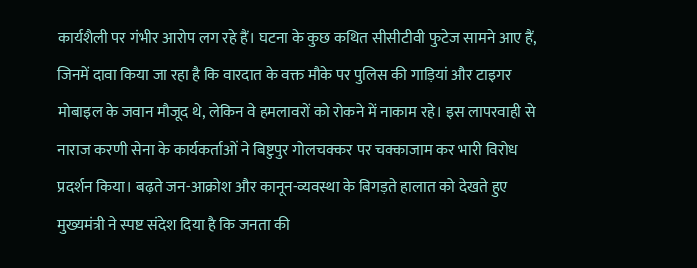कार्यशैली पर गंभीर आरोप लग रहे हैं। घटना के कुछ कथित सीसीटीवी फुटेज सामने आए हैं, जिनमें दावा किया जा रहा है कि वारदात के वक्त मौके पर पुलिस की गाड़ियां और टाइगर मोबाइल के जवान मौजूद थे, लेकिन वे हमलावरों को रोकने में नाकाम रहे। इस लापरवाही से नाराज करणी सेना के कार्यकर्ताओं ने बिष्टुपुर गोलचक्कर पर चक्काजाम कर भारी विरोध प्रदर्शन किया। बढ़ते जन-आक्रोश और कानून-व्यवस्था के बिगड़ते हालात को देखते हुए मुख्यमंत्री ने स्पष्ट संदेश दिया है कि जनता की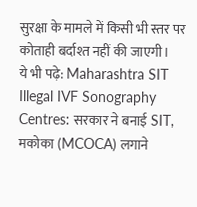सुरक्षा के मामले में किसी भी स्तर पर कोताही बर्दाश्त नहीं की जाएगी।
ये भी पढ़े: Maharashtra SIT Illegal IVF Sonography Centres: सरकार ने बनाई SIT, मकोका (MCOCA) लगाने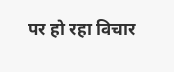पर हो रहा विचार